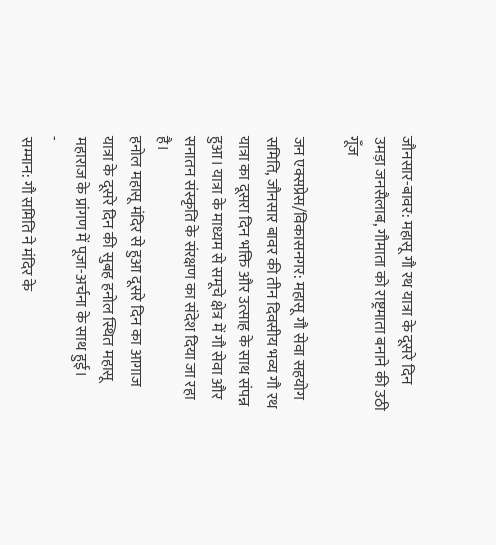जौनसार-बावर: महासू गौ रथ यात्रा के दूसरे दिन उमड़ा जनसैलाब, गौमाता को राष्ट्रमाता बनाने की उठी गूँज

जन एक्सप्रेस/विकासनगर: महासू गौ सेवा सहयोग समिति, जौनसार बावर की तीन दिवसीय भव्य गौ रथ यात्रा का दूसरा दिन भक्ति और उत्साह के साथ संपन्न हुआ। यात्रा के माध्यम से समूचे क्षेत्र में गौ सेवा और सनातन संस्कृति के संरक्षण का संदेश दिया जा रहा है।
हनोल महासू मंदिर से हुआ दूसरे दिन का आगाज
यात्रा के दूसरे दिन की सुबह हनोल स्थित महासू महाराज के प्रांगण में पूजा-अर्चना के साथ हुई।
-
सम्मान: गौ समिति ने मंदिर के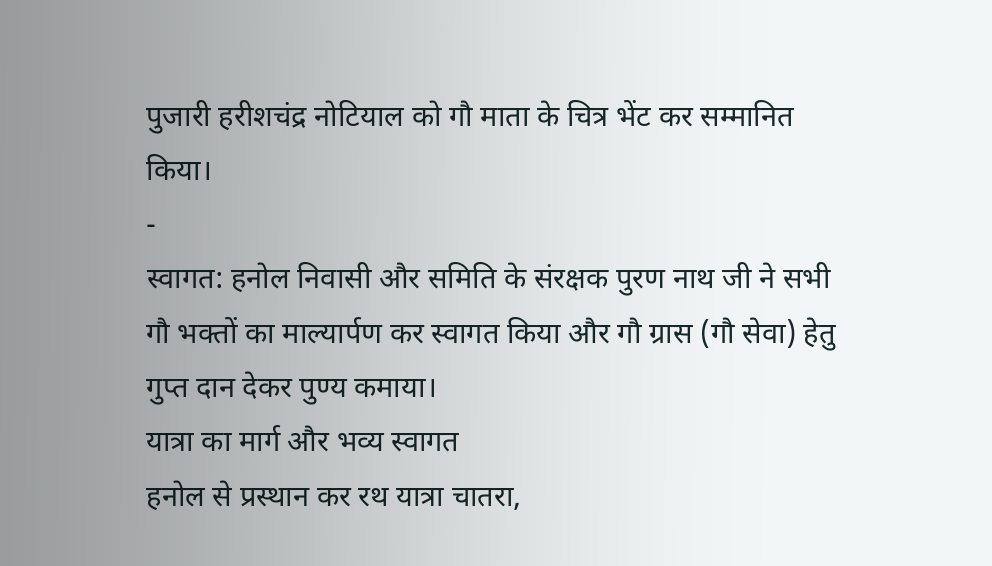पुजारी हरीशचंद्र नोटियाल को गौ माता के चित्र भेंट कर सम्मानित किया।
-
स्वागत: हनोल निवासी और समिति के संरक्षक पुरण नाथ जी ने सभी गौ भक्तों का माल्यार्पण कर स्वागत किया और गौ ग्रास (गौ सेवा) हेतु गुप्त दान देकर पुण्य कमाया।
यात्रा का मार्ग और भव्य स्वागत
हनोल से प्रस्थान कर रथ यात्रा चातरा,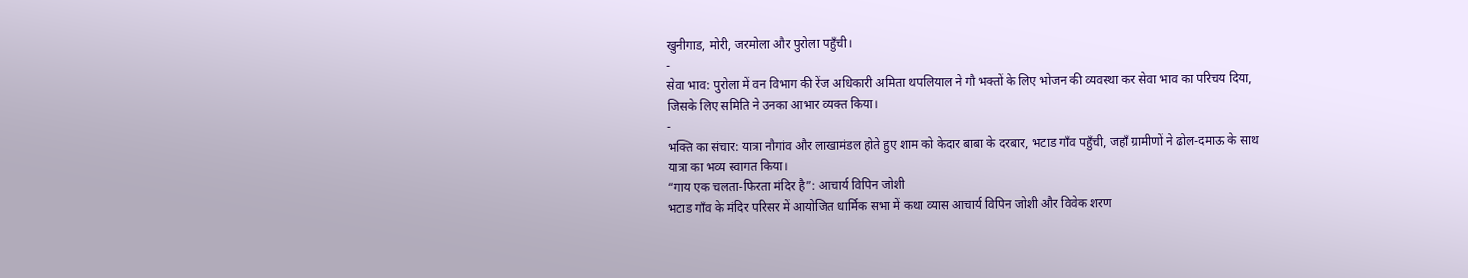खुनीगाड, मोरी, जरमोला और पुरोला पहुँची।
-
सेवा भाव: पुरोला में वन विभाग की रेंज अधिकारी अमिता थपलियाल ने गौ भक्तों के लिए भोजन की व्यवस्था कर सेवा भाव का परिचय दिया, जिसके लिए समिति ने उनका आभार व्यक्त किया।
-
भक्ति का संचार: यात्रा नौगांव और लाखामंडल होते हुए शाम को केदार बाबा के दरबार, भटाड गाँव पहुँची, जहाँ ग्रामीणों ने ढोल-दमाऊ के साथ यात्रा का भव्य स्वागत किया।
“गाय एक चलता-फिरता मंदिर है”: आचार्य विपिन जोशी
भटाड गाँव के मंदिर परिसर में आयोजित धार्मिक सभा में कथा व्यास आचार्य विपिन जोशी और विवेक शरण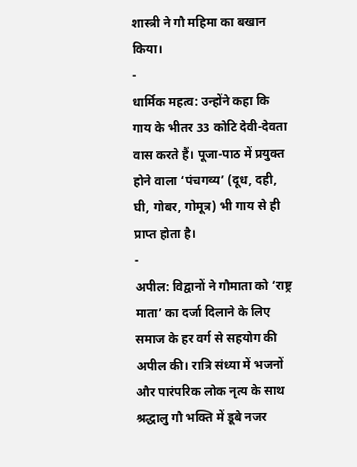शास्त्री ने गौ महिमा का बखान किया।
-
धार्मिक महत्व: उन्होंने कहा कि गाय के भीतर 33 कोटि देवी-देवता वास करते हैं। पूजा-पाठ में प्रयुक्त होने वाला ‘पंचगव्य’ (दूध, दही, घी, गोबर, गोमूत्र) भी गाय से ही प्राप्त होता है।
-
अपील: विद्वानों ने गौमाता को ‘राष्ट्र माता’ का दर्जा दिलाने के लिए समाज के हर वर्ग से सहयोग की अपील की। रात्रि संध्या में भजनों और पारंपरिक लोक नृत्य के साथ श्रद्धालु गौ भक्ति में डूबे नजर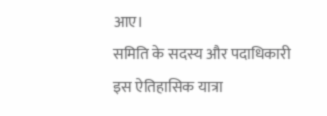आए।
समिति के सदस्य और पदाधिकारी
इस ऐतिहासिक यात्रा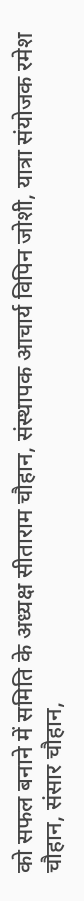को सफल बनाने में समिति के अध्यक्ष सीताराम चौहान, संस्थापक आचार्य विपिन जोशी, यात्रा संयोजक रमेश चौहान, संसार चौहान,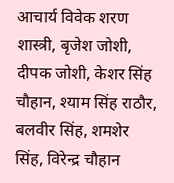आचार्य विवेक शरण शास्त्री, बृजेश जोशी, दीपक जोशी, केशर सिंह चौहान, श्याम सिंह राठौर, बलवीर सिंह, शमशेर सिंह, विरेन्द्र चौहान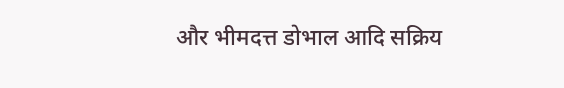और भीमदत्त डोभाल आदि सक्रिय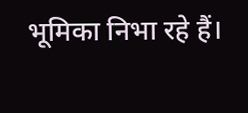भूमिका निभा रहे हैं।